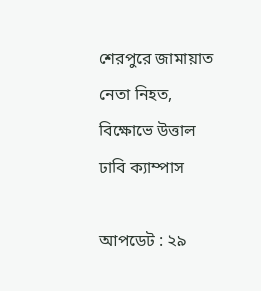শেরপুরে জামায়াত নেতা নিহত, বিক্ষোভে উত্তাল ঢাবি ক্যাম্পাস

আপডেট : ২৯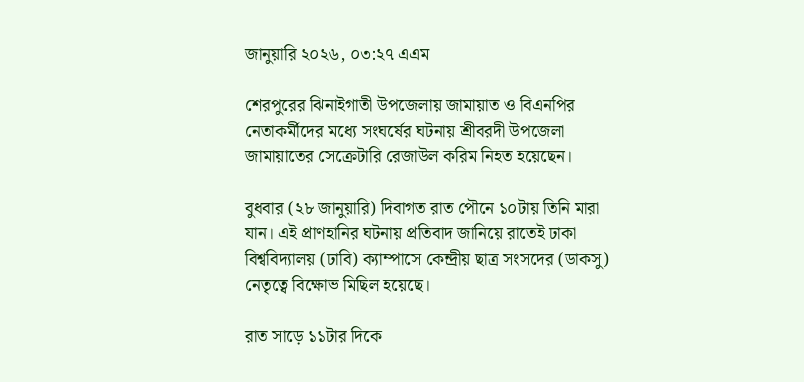জানুয়ারি ২০২৬, ০৩:২৭ এএম

শেরপুরের ঝিনাইগাতী উপজেলায় জামায়াত ও বিএনপির নেতাকর্মীদের মধ্যে সংঘর্ষের ঘটনায় শ্রীবরদী উপজেলা জামায়াতের সেক্রেটারি রেজাউল করিম নিহত হয়েছেন।

বুধবার (২৮ জানুয়ারি) দিবাগত রাত পৌনে ১০টায় তিনি মারা যান। এই প্রাণহানির ঘটনায় প্রতিবাদ জানিয়ে রাতেই ঢাকা বিশ্ববিদ্যালয় (ঢাবি) ক্যাম্পাসে কেন্দ্রীয় ছাত্র সংসদের (ডাকসু) নেতৃত্বে বিক্ষোভ মিছিল হয়েছে।

রাত সাড়ে ১১টার দিকে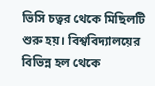ভিসি চত্বর থেকে মিছিলটি শুরু হয়। বিশ্ববিদ্যালয়ের বিভিন্ন হল থেকে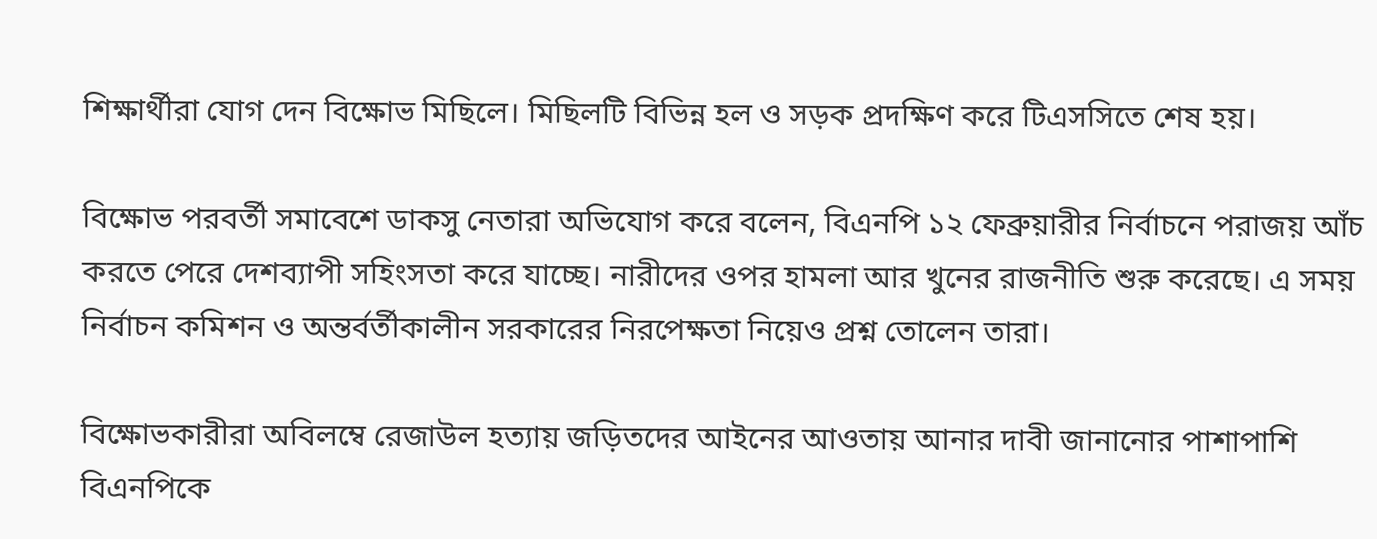শিক্ষার্থীরা যোগ দেন বিক্ষোভ মিছিলে। মিছিলটি বিভিন্ন হল ও সড়ক প্রদক্ষিণ করে টিএসসিতে শেষ হয়।

বিক্ষোভ পরবর্তী সমাবেশে ডাকসু নেতারা অভিযোগ করে বলেন, বিএনপি ১২ ফেব্রুয়ারীর নির্বাচনে পরাজয় আঁচ করতে পেরে দেশব্যাপী সহিংসতা করে যাচ্ছে। নারীদের ওপর হামলা আর খুনের রাজনীতি শুরু করেছে। এ সময় নির্বাচন কমিশন ও অন্তর্বর্তীকালীন সরকারের নিরপেক্ষতা নিয়েও প্রশ্ন তোলেন তারা।

বিক্ষোভকারীরা অবিলম্বে রেজাউল হত্যায় জড়িতদের আইনের আওতায় আনার দাবী জানানোর পাশাপাশি বিএনপিকে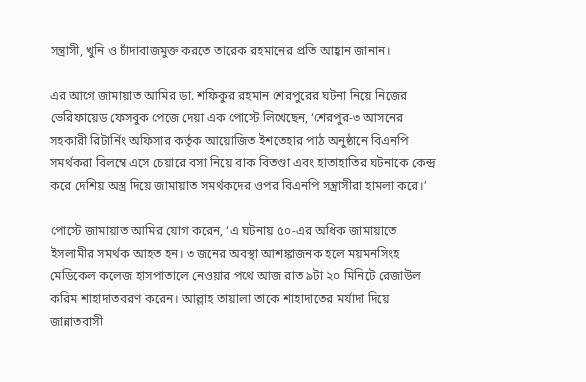সন্ত্রাসী, খুনি ও চাঁদাবাজমুক্ত করতে তারেক রহমানের প্রতি আহ্বান জানান।

এর আগে জামায়াত আমির ডা. শফিকুর রহমান শেরপুরের ঘটনা নিয়ে নিজের ভেরিফায়েড ফেসবুক পেজে দেয়া এক পোস্টে লিখেছেন, ‘শেরপুর-৩ আসনের সহকারী রিটার্নিং অফিসার কর্তৃক আয়োজিত ইশতেহার পাঠ অনুষ্ঠানে বিএনপি সমর্থকরা বিলম্বে এসে চেয়ারে বসা নিয়ে বাক বিতণ্ডা এবং হাতাহাতির ঘটনাকে কেন্দ্র করে দেশিয় অস্ত্র দিয়ে জামায়াত সমর্থকদের ওপর বিএনপি সন্ত্রাসীরা হামলা করে।’

পোস্টে জামায়াত আমির যোগ করেন, ‘এ ঘটনায় ৫০-এর অধিক জামায়াতে ইসলামীর সমর্থক আহত হন। ৩ জনের অবস্থা আশঙ্কাজনক হলে ময়মনসিংহ মেডিকেল কলেজ হাসপাতালে নেওয়ার পথে আজ রাত ৯টা ২০ মিনিটে রেজাউল করিম শাহাদাতবরণ করেন। আল্লাহ তায়ালা তাকে শাহাদাতের মর্যাদা দিয়ে জান্নাতবাসী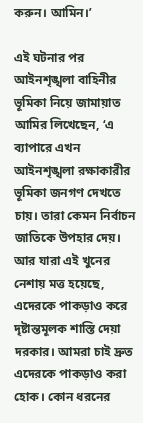করুন। আমিন।’

এই ঘটনার পর আইনশৃঙ্খলা বাহিনীর ভূমিকা নিয়ে জামায়াত আমির লিখেছেন, ‘এ ব্যাপারে এখন আইনশৃঙ্খলা রক্ষাকারীর ভূমিকা জনগণ দেখতে চায়। তারা কেমন নির্বাচন জাতিকে উপহার দেয়। আর যারা এই খুনের নেশায় মত্ত হয়েছে, এদেরকে পাকড়াও করে দৃষ্টান্তমূলক শাস্তি দেয়া দরকার। আমরা চাই দ্রুত এদেরকে পাকড়াও করা হোক। কোন ধরনের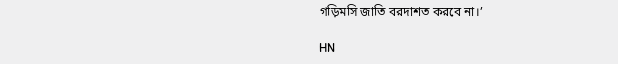গড়িমসি জাতি বরদাশত করবে না।’

HN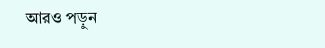আরও পড়ুন